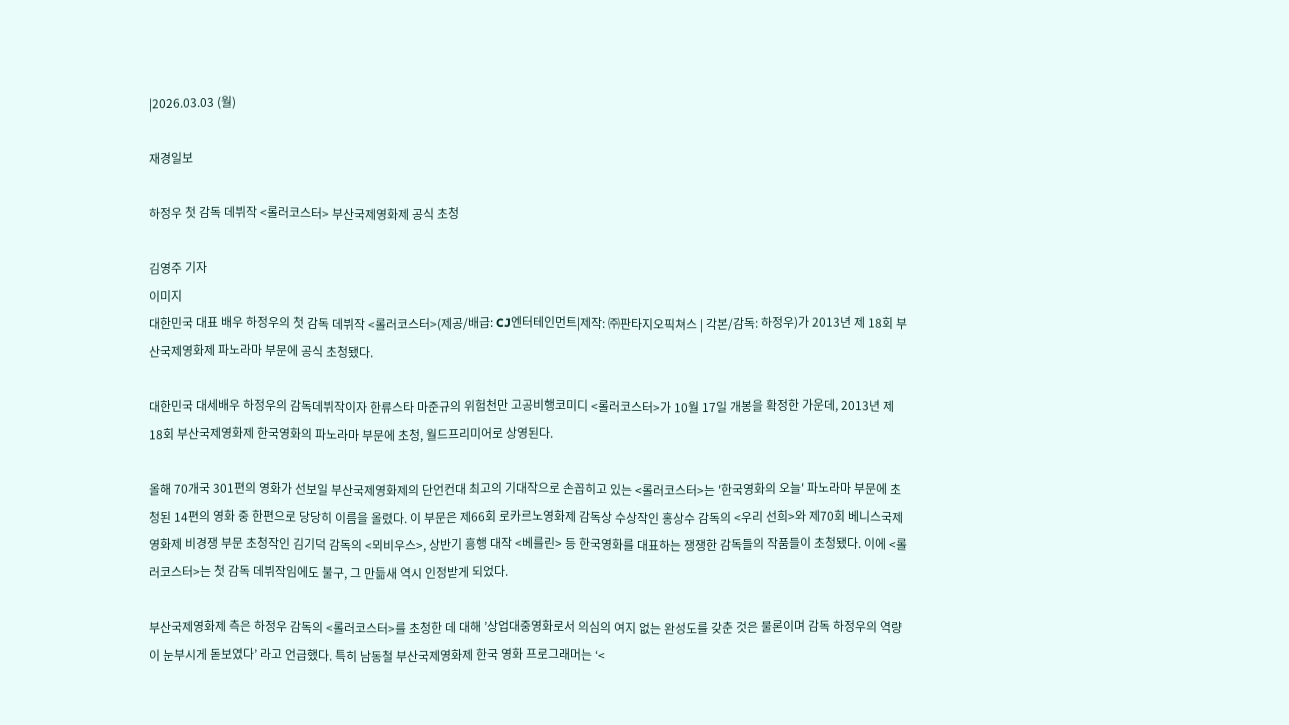|2026.03.03 (월)

재경일보

하정우 첫 감독 데뷔작 <롤러코스터> 부산국제영화제 공식 초청

김영주 기자
이미지
대한민국 대표 배우 하정우의 첫 감독 데뷔작 <롤러코스터>(제공/배급: CJ엔터테인먼트|제작: ㈜판타지오픽쳐스 | 각본/감독: 하정우)가 2013년 제 18회 부산국제영화제 파노라마 부문에 공식 초청됐다.

대한민국 대세배우 하정우의 감독데뷔작이자 한류스타 마준규의 위험천만 고공비행코미디 <롤러코스터>가 10월 17일 개봉을 확정한 가운데, 2013년 제 18회 부산국제영화제 한국영화의 파노라마 부문에 초청, 월드프리미어로 상영된다.

올해 70개국 301편의 영화가 선보일 부산국제영화제의 단언컨대 최고의 기대작으로 손꼽히고 있는 <롤러코스터>는 '한국영화의 오늘' 파노라마 부문에 초청된 14편의 영화 중 한편으로 당당히 이름을 올렸다. 이 부문은 제66회 로카르노영화제 감독상 수상작인 홍상수 감독의 <우리 선희>와 제70회 베니스국제영화제 비경쟁 부문 초청작인 김기덕 감독의 <뫼비우스>, 상반기 흥행 대작 <베를린> 등 한국영화를 대표하는 쟁쟁한 감독들의 작품들이 초청됐다. 이에 <롤러코스터>는 첫 감독 데뷔작임에도 불구, 그 만듦새 역시 인정받게 되었다.

부산국제영화제 측은 하정우 감독의 <롤러코스터>를 초청한 데 대해 ’상업대중영화로서 의심의 여지 없는 완성도를 갖춘 것은 물론이며 감독 하정우의 역량이 눈부시게 돋보였다’ 라고 언급했다. 특히 남동철 부산국제영화제 한국 영화 프로그래머는 ‘<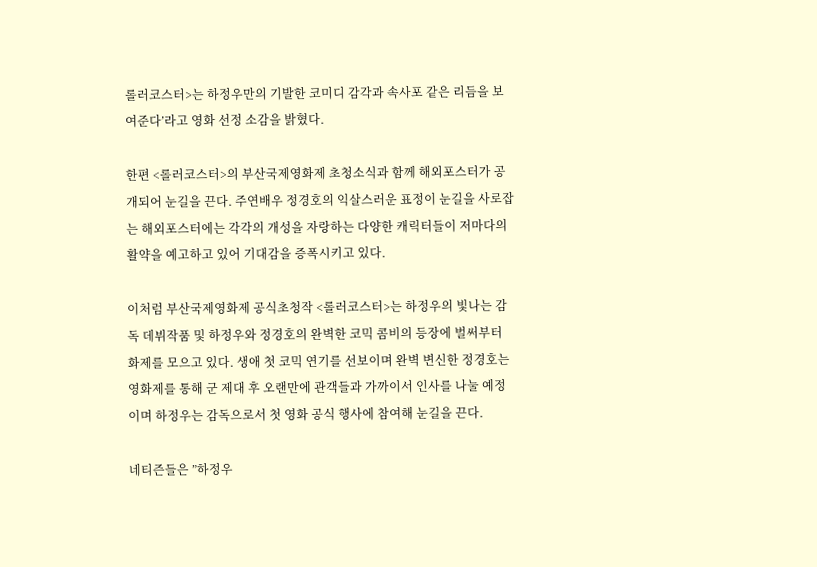롤러코스터>는 하정우만의 기발한 코미디 감각과 속사포 같은 리듬을 보여준다’라고 영화 선정 소감을 밝혔다.

한편 <롤러코스터>의 부산국제영화제 초청소식과 함께 해외포스터가 공개되어 눈길을 끈다. 주연배우 정경호의 익살스러운 표정이 눈길을 사로잡는 해외포스터에는 각각의 개성을 자랑하는 다양한 캐릭터들이 저마다의 활약을 예고하고 있어 기대감을 증폭시키고 있다.

이처럼 부산국제영화제 공식초청작 <롤러코스터>는 하정우의 빛나는 감독 데뷔작품 및 하정우와 정경호의 완벽한 코믹 콤비의 등장에 벌써부터 화제를 모으고 있다. 생애 첫 코믹 연기를 선보이며 완벽 변신한 정경호는 영화제를 통해 군 제대 후 오랜만에 관객들과 가까이서 인사를 나눌 예정이며 하정우는 감독으로서 첫 영화 공식 행사에 참여해 눈길을 끈다.

네티즌들은 ”하정우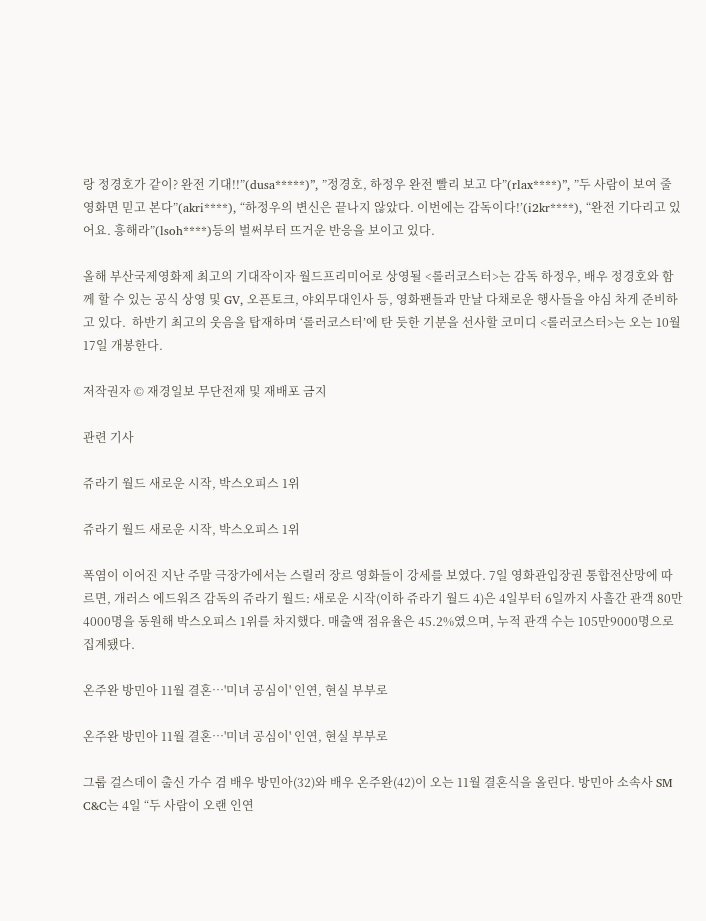랑 정경호가 같이? 완전 기대!!”(dusa*****)”, ”정경호, 하정우 완전 빨리 보고 다”(rlax****)”, ”두 사람이 보여 줄 영화면 믿고 본다”(akri****), “하정우의 변신은 끝나지 않았다. 이번에는 감독이다!’(i2kr****), “완전 기다리고 있어요. 흥해라”(lsoh****)등의 벌써부터 뜨거운 반응을 보이고 있다.

올해 부산국제영화제 최고의 기대작이자 월드프리미어로 상영될 <롤러코스터>는 감독 하정우, 배우 정경호와 함께 할 수 있는 공식 상영 및 GV, 오픈토크, 야외무대인사 등, 영화팬들과 만날 다채로운 행사들을 야심 차게 준비하고 있다.  하반기 최고의 웃음을 탑재하며 ‘롤러코스터’에 탄 듯한 기분을 선사할 코미디 <롤러코스터>는 오는 10월 17일 개봉한다.

저작권자 © 재경일보 무단전재 및 재배포 금지

관련 기사

쥬라기 월드 새로운 시작, 박스오피스 1위

쥬라기 월드 새로운 시작, 박스오피스 1위

폭염이 이어진 지난 주말 극장가에서는 스릴러 장르 영화들이 강세를 보였다. 7일 영화관입장권 통합전산망에 따르면, 개러스 에드워즈 감독의 쥬라기 월드: 새로운 시작(이하 쥬라기 월드 4)은 4일부터 6일까지 사흘간 관객 80만4000명을 동원해 박스오피스 1위를 차지했다. 매출액 점유율은 45.2%였으며, 누적 관객 수는 105만9000명으로 집계됐다.

온주완 방민아 11월 결혼…'미녀 공심이' 인연, 현실 부부로

온주완 방민아 11월 결혼…'미녀 공심이' 인연, 현실 부부로

그룹 걸스데이 출신 가수 겸 배우 방민아(32)와 배우 온주완(42)이 오는 11월 결혼식을 올린다. 방민아 소속사 SM C&C는 4일 “두 사람이 오랜 인연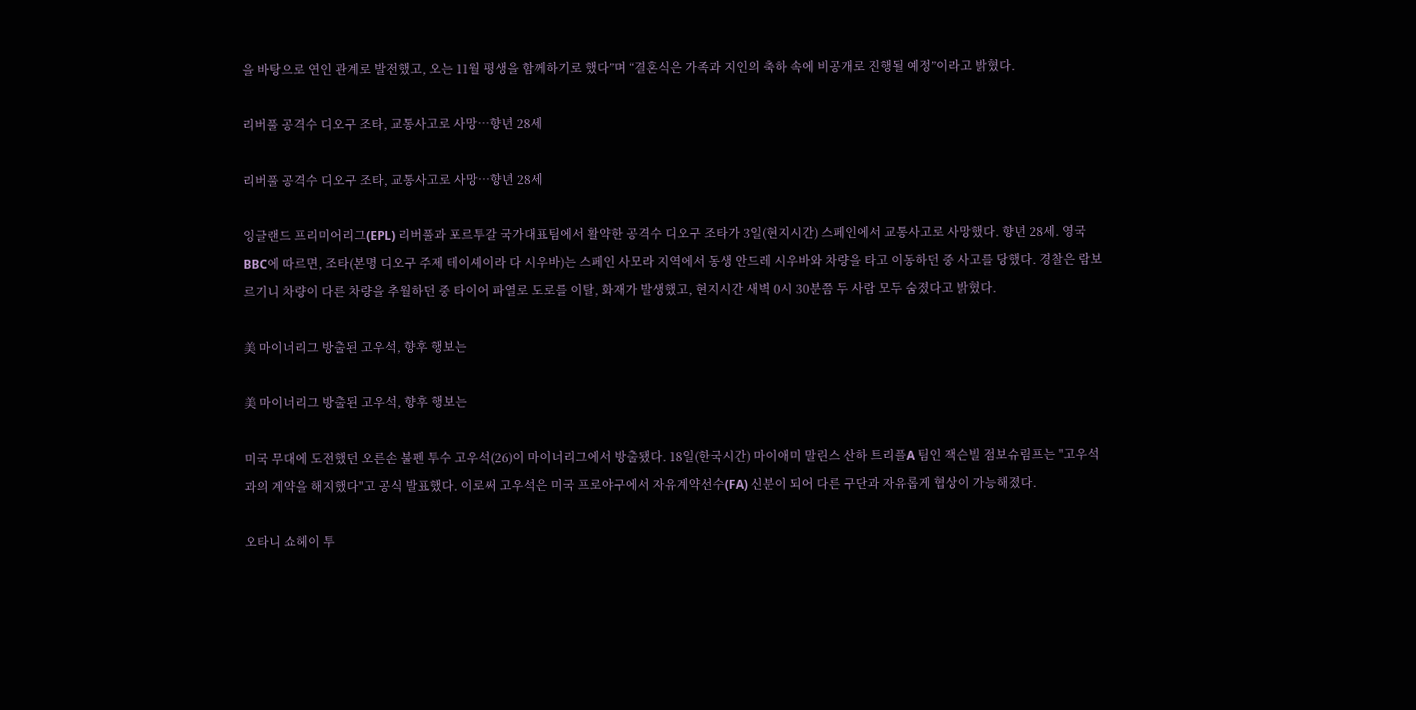을 바탕으로 연인 관계로 발전했고, 오는 11월 평생을 함께하기로 했다”며 “결혼식은 가족과 지인의 축하 속에 비공개로 진행될 예정”이라고 밝혔다.

리버풀 공격수 디오구 조타, 교통사고로 사망…향년 28세

리버풀 공격수 디오구 조타, 교통사고로 사망…향년 28세

잉글랜드 프리미어리그(EPL) 리버풀과 포르투갈 국가대표팀에서 활약한 공격수 디오구 조타가 3일(현지시간) 스페인에서 교통사고로 사망했다. 향년 28세. 영국 BBC에 따르면, 조타(본명 디오구 주제 테이셰이라 다 시우바)는 스페인 사모라 지역에서 동생 안드레 시우바와 차량을 타고 이동하던 중 사고를 당했다. 경찰은 람보르기니 차량이 다른 차량을 추월하던 중 타이어 파열로 도로를 이탈, 화재가 발생했고, 현지시간 새벽 0시 30분쯤 두 사람 모두 숨졌다고 밝혔다.

美 마이너리그 방출된 고우석, 향후 행보는

美 마이너리그 방출된 고우석, 향후 행보는

미국 무대에 도전했던 오른손 불펜 투수 고우석(26)이 마이너리그에서 방출됐다. 18일(한국시간) 마이애미 말린스 산하 트리플A 팀인 잭슨빌 점보슈림프는 "고우석과의 계약을 해지했다"고 공식 발표했다. 이로써 고우석은 미국 프로야구에서 자유계약선수(FA) 신분이 되어 다른 구단과 자유롭게 협상이 가능해졌다.

오타니 쇼헤이 투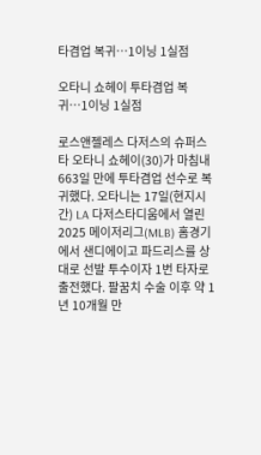타겸업 복귀…1이닝 1실점

오타니 쇼헤이 투타겸업 복귀…1이닝 1실점

로스앤젤레스 다저스의 슈퍼스타 오타니 쇼헤이(30)가 마침내 663일 만에 투타겸업 선수로 복귀했다. 오타니는 17일(현지시간) LA 다저스타디움에서 열린 2025 메이저리그(MLB) 홈경기에서 샌디에이고 파드리스를 상대로 선발 투수이자 1번 타자로 출전했다. 팔꿈치 수술 이후 약 1년 10개월 만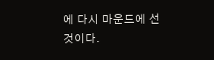에 다시 마운드에 선 것이다.